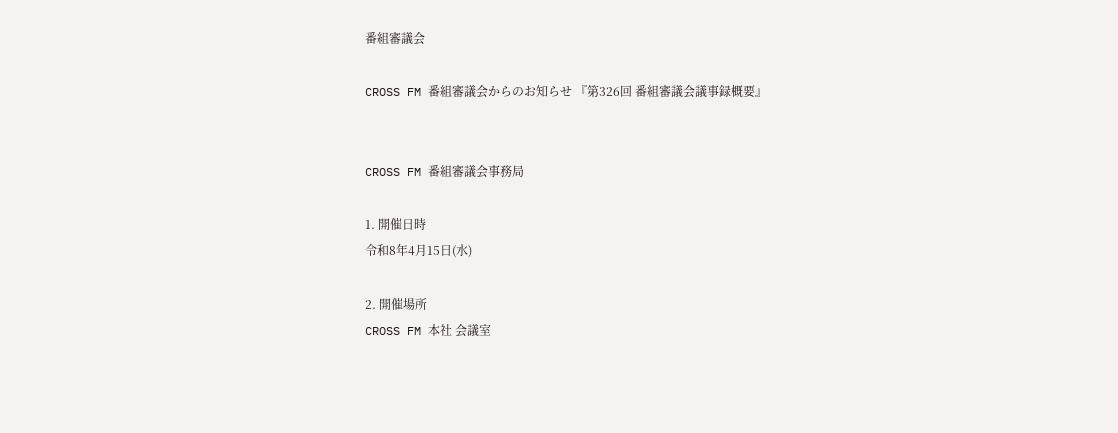番組審議会

CROSS FM 番組審議会からのお知らせ 『第326回 番組審議会議事録概要』


CROSS FM 番組審議会事務局

1. 開催日時
令和8年4月15日(水)

2. 開催場所
CROSS FM 本社 会議室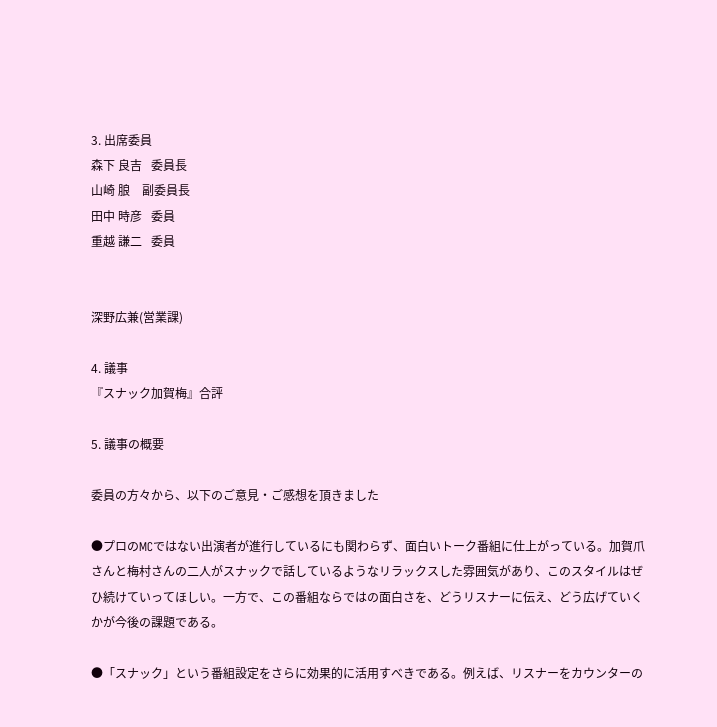3. 出席委員
森下 良吉   委員長
山崎 朖    副委員長
田中 時彦   委員
重越 謙二   委員


深野広兼(営業課)

4. 議事
『スナック加賀梅』合評

5. 議事の概要

委員の方々から、以下のご意見・ご感想を頂きました

●プロのMCではない出演者が進行しているにも関わらず、面白いトーク番組に仕上がっている。加賀爪さんと梅村さんの二人がスナックで話しているようなリラックスした雰囲気があり、このスタイルはぜひ続けていってほしい。一方で、この番組ならではの面白さを、どうリスナーに伝え、どう広げていくかが今後の課題である。

●「スナック」という番組設定をさらに効果的に活用すべきである。例えば、リスナーをカウンターの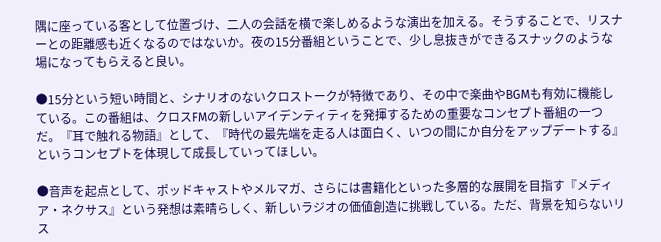隅に座っている客として位置づけ、二人の会話を横で楽しめるような演出を加える。そうすることで、リスナーとの距離感も近くなるのではないか。夜の15分番組ということで、少し息抜きができるスナックのような場になってもらえると良い。

●15分という短い時間と、シナリオのないクロストークが特徴であり、その中で楽曲やBGMも有効に機能している。この番組は、クロスFMの新しいアイデンティティを発揮するための重要なコンセプト番組の一つだ。『耳で触れる物語』として、『時代の最先端を走る人は面白く、いつの間にか自分をアップデートする』というコンセプトを体現して成長していってほしい。

●音声を起点として、ポッドキャストやメルマガ、さらには書籍化といった多層的な展開を目指す『メディア・ネクサス』という発想は素晴らしく、新しいラジオの価値創造に挑戦している。ただ、背景を知らないリス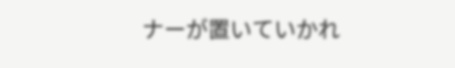ナーが置いていかれ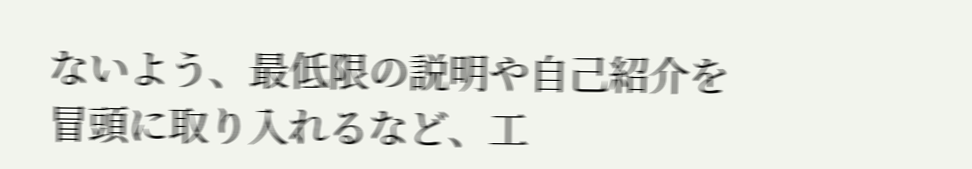ないよう、最低限の説明や自己紹介を冒頭に取り入れるなど、工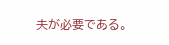夫が必要である。